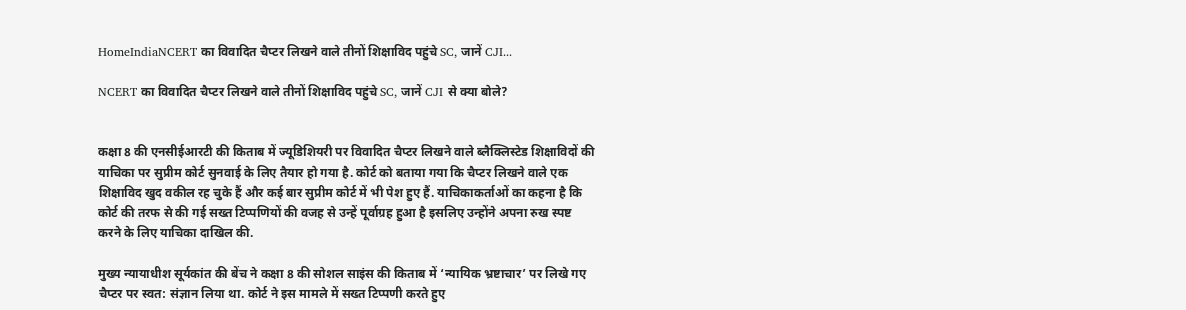HomeIndiaNCERT का विवादित चैप्टर लिखने वाले तीनों शिक्षाविद पहुंचे SC, जानें CJI...

NCERT का विवादित चैप्टर लिखने वाले तीनों शिक्षाविद पहुंचे SC, जानें CJI से क्या बोले?


कक्षा 8 की एनसीईआरटी की किताब में ज्यूडिशियरी पर विवादित चैप्टर लिखने वाले ब्लैक्लिस्टेड शिक्षाविदों की याचिका पर सुप्रीम कोर्ट सुनवाई के लिए तैयार हो गया है. कोर्ट को बताया गया कि चैप्टर लिखने वाले एक शिक्षाविद खुद वकील रह चुके हैं और कई बार सुप्रीम कोर्ट में भी पेश हुए हैं. याचिकाकर्ताओं का कहना है कि कोर्ट की तरफ से की गई सख्त टिप्पणियों की वजह से उन्हें पूर्वाग्रह हुआ है इसलिए उन्होंने अपना रुख स्पष्ट करने के लिए याचिका दाखिल की.

मुख्य न्यायाधीश सूर्यकांत की बेंच ने कक्षा 8 की सोशल साइंस की किताब में ‘न्यायिक भ्रष्टाचार’ पर लिखे गए चैप्टर पर स्वत: संज्ञान लिया था. कोर्ट ने इस मामले में सख्त टिप्पणी करते हुए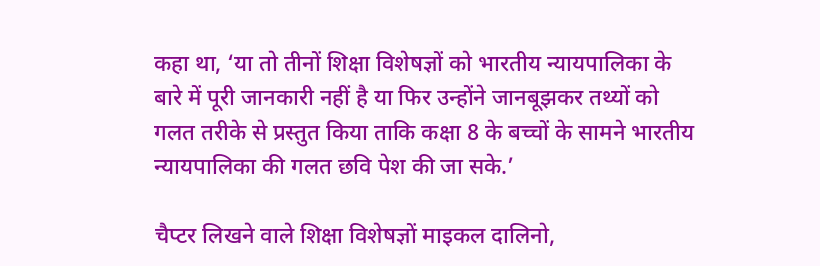कहा था, ‘या तो तीनों शिक्षा विशेषज्ञों को भारतीय न्यायपालिका के बारे में पूरी जानकारी नहीं है या फिर उन्होंने जानबूझकर तथ्यों को गलत तरीके से प्रस्तुत किया ताकि कक्षा 8 के बच्चों के सामने भारतीय न्यायपालिका की गलत छवि पेश की जा सके.’

चैप्टर लिखने वाले शिक्षा विशेषज्ञों माइकल दालिनो,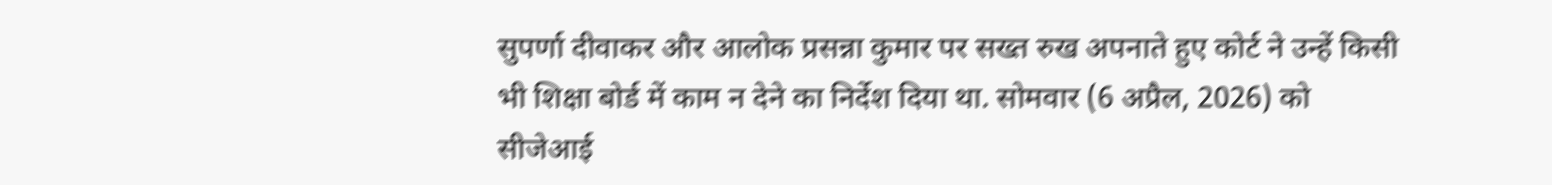सुपर्णा दीवाकर और आलोक प्रसन्ना कुमार पर सख्त रुख अपनाते हुए कोर्ट ने उन्हें किसी भी शिक्षा बोर्ड में काम न देने का निर्देश दिया था. सोमवार (6 अप्रैल, 2026) को सीजेआई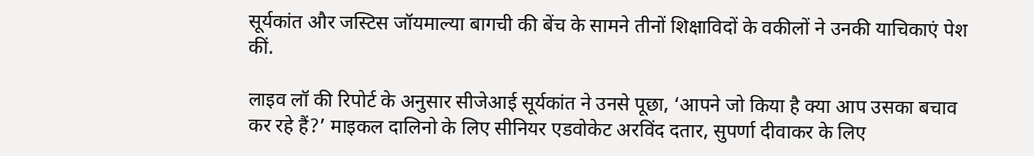सूर्यकांत और जस्टिस जॉयमाल्या बागची की बेंच के सामने तीनों शिक्षाविदों के वकीलों ने उनकी याचिकाएं पेश कीं.

लाइव लॉ की रिपोर्ट के अनुसार सीजेआई सूर्यकांत ने उनसे पूछा, ‘आपने जो किया है क्या आप उसका बचाव कर रहे हैं?’ माइकल दालिनो के लिए सीनियर एडवोकेट अरविंद दतार, सुपर्णा दीवाकर के लिए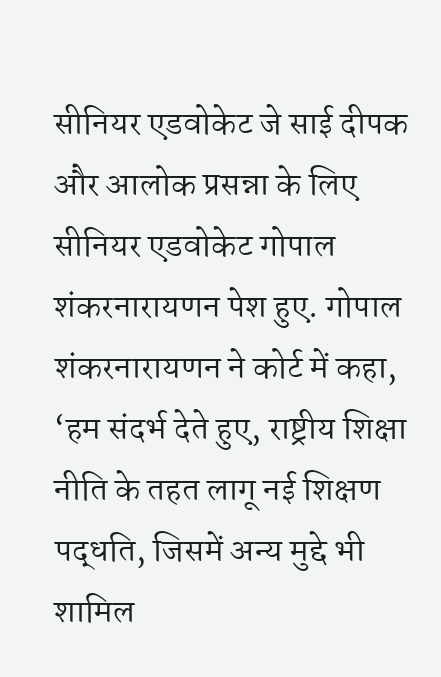सीनियर एडवोकेट जे साई दीपक और आलोक प्रसन्ना के लिए सीनियर एडवोकेट गोपाल शंकरनारायणन पेश हुए. गोपाल शंकरनारायणन ने कोर्ट में कहा, ‘हम संदर्भ देते हुए, राष्ट्रीय शिक्षा नीति के तहत लागू नई शिक्षण पद्धति, जिसमें अन्य मुद्दे भी शामिल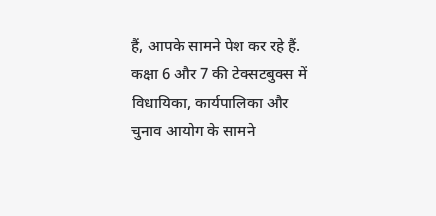हैं, आपके सामने पेश कर रहे हैं. कक्षा 6 और 7 की टेक्सटबुक्स में विधायिका, कार्यपालिका और चुनाव आयोग के सामने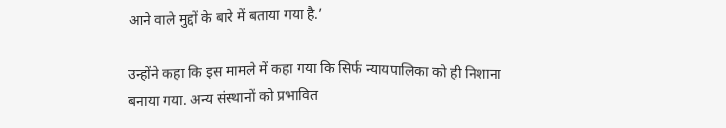आने वाले मुद्दों के बारे में बताया गया है.’

उन्होंने कहा कि इस मामले में कहा गया कि सिर्फ न्यायपालिका को ही निशाना बनाया गया. अन्य संस्थानों को प्रभावित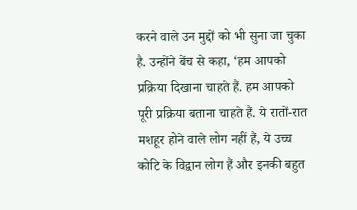करने वाले उन मुद्दों को भी सुना जा चुका है. उन्होंने बेंच से कहा, ‘हम आपको प्रक्रिया दिखाना चाहते हैं. हम आपको पूरी प्रक्रिया बताना चाहते हैं. ये रातों-रात मशहूर होने वाले लोग नहीं हैं, ये उच्च कोटि के विद्वान लोग हैं और इनकी बहुत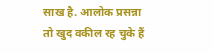साख है. आलोक प्रसन्ना तो खुद वकील रह चुके हैं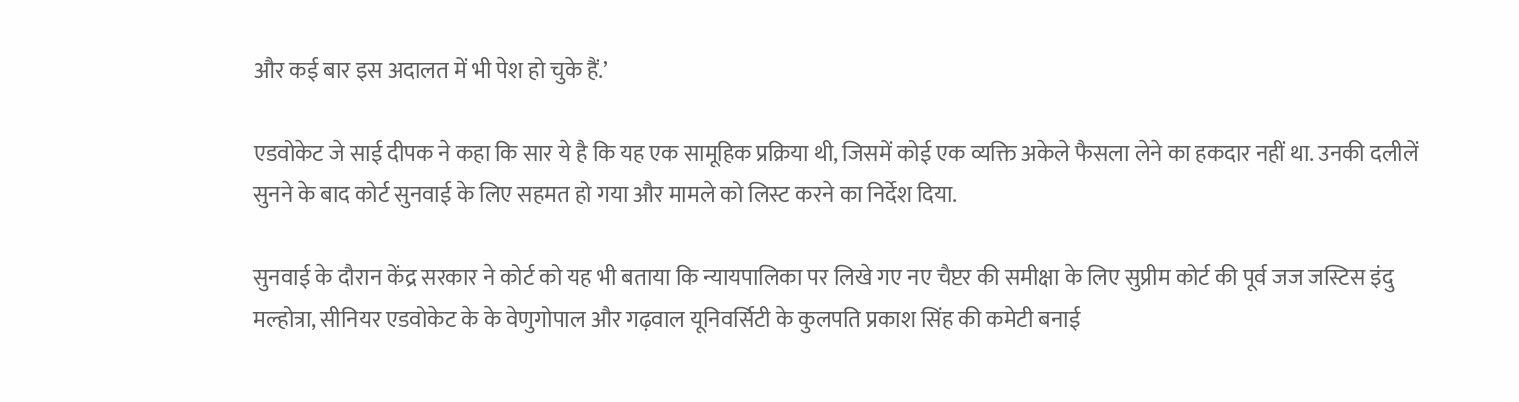और कई बार इस अदालत में भी पेश हो चुके हैं.’

एडवोकेट जे साई दीपक ने कहा कि सार ये है कि यह एक सामूहिक प्रक्रिया थी, जिसमें कोई एक व्यक्ति अकेले फैसला लेने का हकदार नहीं था. उनकी दलीलें सुनने के बाद कोर्ट सुनवाई के लिए सहमत हो गया और मामले को लिस्ट करने का निर्देश दिया.

सुनवाई के दौरान केंद्र सरकार ने कोर्ट को यह भी बताया कि न्यायपालिका पर लिखे गए नए चैप्टर की समीक्षा के लिए सुप्रीम कोर्ट की पूर्व जज जस्टिस इंदु मल्होत्रा, सीनियर एडवोकेट के के वेणुगोपाल और गढ़वाल यूनिवर्सिटी के कुलपति प्रकाश सिंह की कमेटी बनाई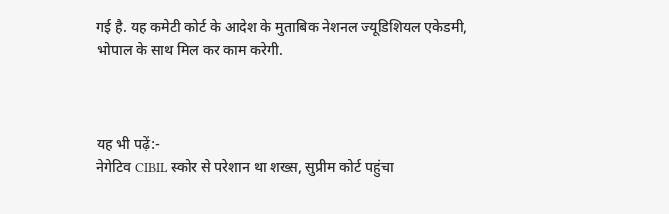गई है. यह कमेटी कोर्ट के आदेश के मुताबिक नेशनल ज्यूडिशियल एकेडमी, भोपाल के साथ मिल कर काम करेगी.



यह भी पढ़ें:-
नेगेटिव CIBIL स्कोर से परेशान था शख्स, सुप्रीम कोर्ट पहुंचा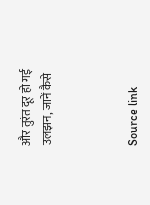और तुरंत दूर हो गई उलझन, जानें कैसे



Source link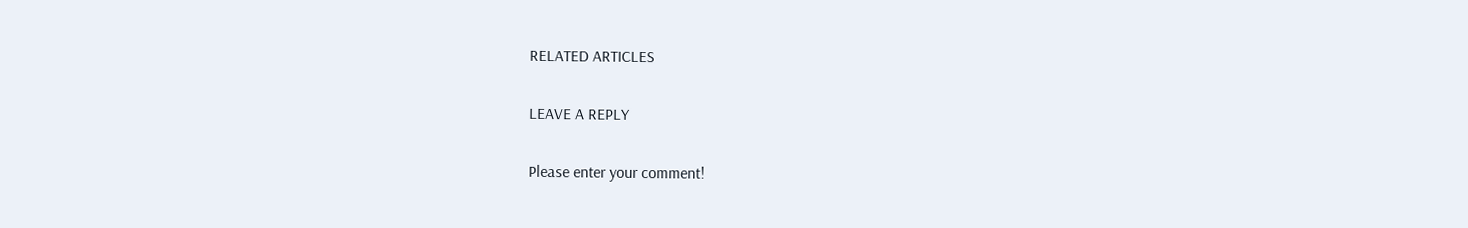RELATED ARTICLES

LEAVE A REPLY

Please enter your comment!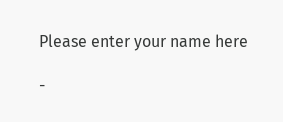Please enter your name here

-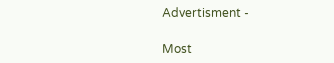Advertisment -

Most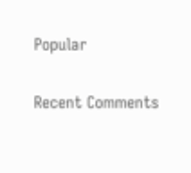Popular

Recent Comments